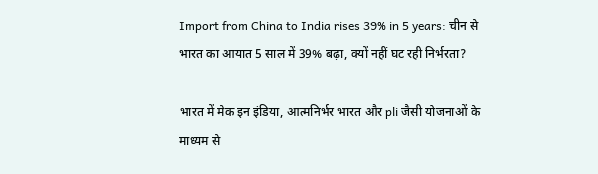Import from China to India rises 39% in 5 years: चीन से भारत का आयात 5 साल में 39% बढ़ा, क्यों नहीं घट रही निर्भरता?

भारत में मेक इन इंडिया, आत्मनिर्भर भारत और pli जैसी योजनाओं के माध्यम से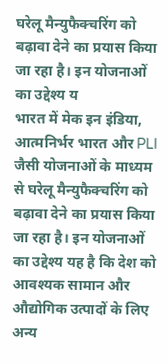घरेलू मैन्युफैक्चरिंग को बढ़ावा देने का प्रयास किया जा रहा है। इन योजनाओं का उद्देश्य य
भारत में मेक इन इंडिया, आत्मनिर्भर भारत और PLI जैसी योजनाओं के माध्यम से घरेलू मैन्युफैक्चरिंग को बढ़ावा देने का प्रयास किया जा रहा है। इन योजनाओं का उद्देश्य यह है कि देश को आवश्यक सामान और औद्योगिक उत्पादों के लिए अन्य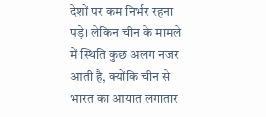देशों पर कम निर्भर रहना पड़े। लेकिन चीन के मामले में स्थिति कुछ अलग नजर आती है, क्योंकि चीन से भारत का आयात लगातार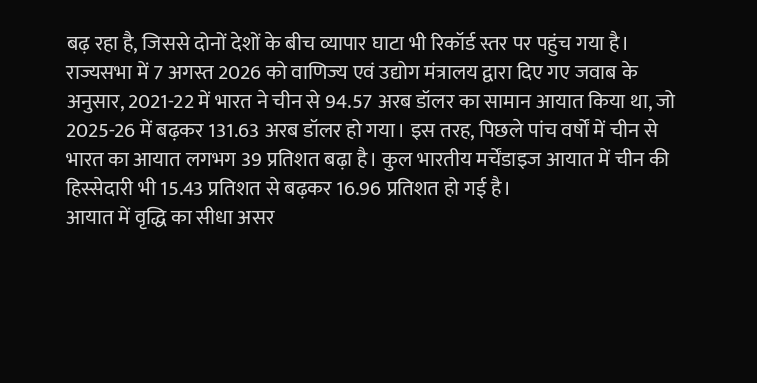बढ़ रहा है, जिससे दोनों देशों के बीच व्यापार घाटा भी रिकॉर्ड स्तर पर पहुंच गया है।
राज्यसभा में 7 अगस्त 2026 को वाणिज्य एवं उद्योग मंत्रालय द्वारा दिए गए जवाब के अनुसार, 2021-22 में भारत ने चीन से 94.57 अरब डॉलर का सामान आयात किया था, जो 2025-26 में बढ़कर 131.63 अरब डॉलर हो गया। इस तरह, पिछले पांच वर्षों में चीन से भारत का आयात लगभग 39 प्रतिशत बढ़ा है। कुल भारतीय मर्चेंडाइज आयात में चीन की हिस्सेदारी भी 15.43 प्रतिशत से बढ़कर 16.96 प्रतिशत हो गई है।
आयात में वृद्धि का सीधा असर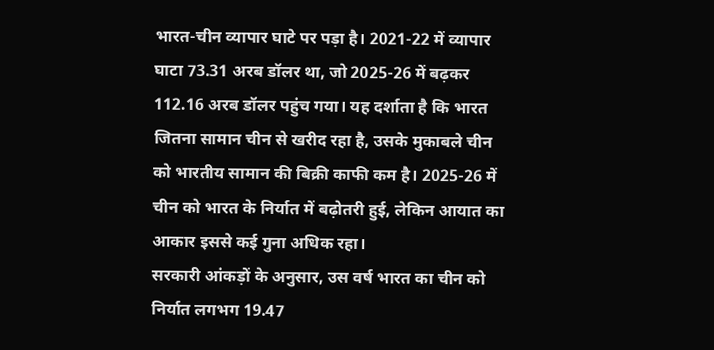भारत-चीन व्यापार घाटे पर पड़ा है। 2021-22 में व्यापार घाटा 73.31 अरब डॉलर था, जो 2025-26 में बढ़कर 112.16 अरब डॉलर पहुंच गया। यह दर्शाता है कि भारत जितना सामान चीन से खरीद रहा है, उसके मुकाबले चीन को भारतीय सामान की बिक्री काफी कम है। 2025-26 में चीन को भारत के निर्यात में बढ़ोतरी हुई, लेकिन आयात का आकार इससे कई गुना अधिक रहा।
सरकारी आंकड़ों के अनुसार, उस वर्ष भारत का चीन को निर्यात लगभग 19.47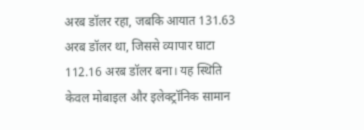अरब डॉलर रहा, जबकि आयात 131.63 अरब डॉलर था, जिससे व्यापार घाटा 112.16 अरब डॉलर बना। यह स्थिति केवल मोबाइल और इलेक्ट्रॉनिक सामान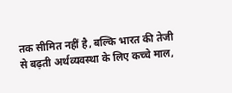तक सीमित नहीं है, बल्कि भारत की तेजी से बढ़ती अर्थव्यवस्था के लिए कच्चे माल,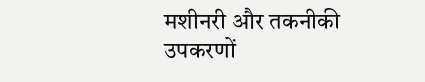मशीनरी और तकनीकी उपकरणों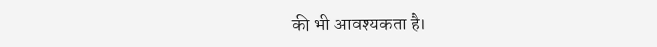की भी आवश्यकता है।